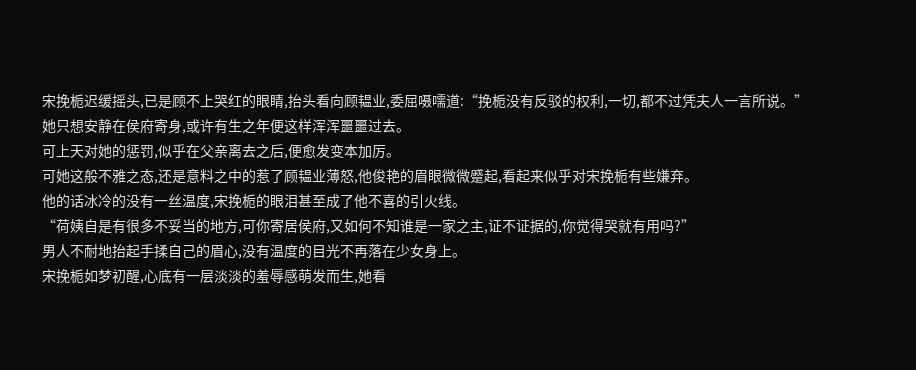宋挽栀迟缓摇头,已是顾不上哭红的眼睛,抬头看向顾韫业,委屈嗫嚅道:“挽栀没有反驳的权利,一切,都不过凭夫人一言所说。”
她只想安静在侯府寄身,或许有生之年便这样浑浑噩噩过去。
可上天对她的惩罚,似乎在父亲离去之后,便愈发变本加厉。
可她这般不雅之态,还是意料之中的惹了顾韫业薄怒,他俊艳的眉眼微微蹙起,看起来似乎对宋挽栀有些嫌弃。
他的话冰冷的没有一丝温度,宋挽栀的眼泪甚至成了他不喜的引火线。
“荷姨自是有很多不妥当的地方,可你寄居侯府,又如何不知谁是一家之主,证不证据的,你觉得哭就有用吗?”
男人不耐地抬起手揉自己的眉心,没有温度的目光不再落在少女身上。
宋挽栀如梦初醒,心底有一层淡淡的羞辱感萌发而生,她看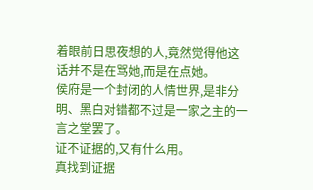着眼前日思夜想的人,竟然觉得他这话并不是在骂她,而是在点她。
侯府是一个封闭的人情世界,是非分明、黑白对错都不过是一家之主的一言之堂罢了。
证不证据的,又有什么用。
真找到证据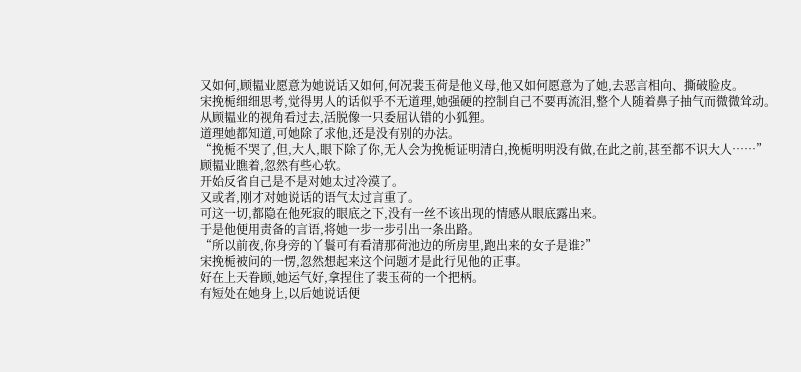又如何,顾韫业愿意为她说话又如何,何况裴玉荷是他义母,他又如何愿意为了她,去恶言相向、撕破脸皮。
宋挽栀细细思考,觉得男人的话似乎不无道理,她强硬的控制自己不要再流泪,整个人随着鼻子抽气而微微耸动。
从顾韫业的视角看过去,活脱像一只委屈认错的小狐狸。
道理她都知道,可她除了求他,还是没有别的办法。
“挽栀不哭了,但,大人,眼下除了你,无人会为挽栀证明清白,挽栀明明没有做,在此之前,甚至都不识大人……”
顾韫业瞧着,忽然有些心软。
开始反省自己是不是对她太过冷漠了。
又或者,刚才对她说话的语气太过言重了。
可这一切,都隐在他死寂的眼底之下,没有一丝不该出现的情感从眼底露出来。
于是他便用责备的言语,将她一步一步引出一条出路。
“所以前夜,你身旁的丫鬟可有看清那荷池边的所房里,跑出来的女子是谁?”
宋挽栀被问的一愣,忽然想起来这个问题才是此行见他的正事。
好在上天眷顾,她运气好,拿捏住了裴玉荷的一个把柄。
有短处在她身上,以后她说话便